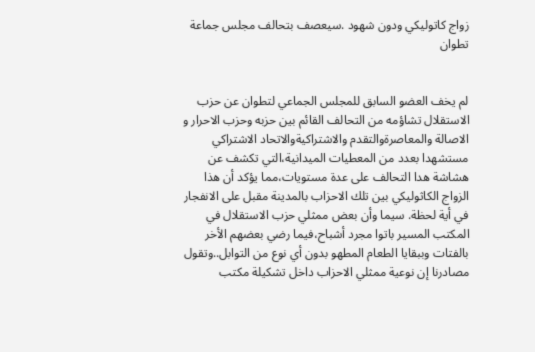زواج كاتوليكي ودون شهود .سيعصف بتحالف مجلس جماعة تطوان


لم يخف العضو السابق للمجلس الجماعي لتطوان عن حزب الاستقلال تشاؤمه من التحالف القائم بين حزبه وحزب الاحرار و الاصالة والمعاصرةوالتقدم والاشتراكيةوالاتحاد الاشتراكي مستشهدا بعدد من المعطيات الميدانية،التي تكشف عن هشاشة هدا التحالف على عدة مستويات،مما يؤكد أن هذا الزواج الكاثوليكي بين تلك الاحزاب بالمدينة مقبل على الانفجار في أية لحظة. سيما وأن بعض ممثلي حزب الاستقلال في المكتب المسير باتوا مجرد أشباح،فيما رضي بعضهم الأخر بالفتات وببقايا الطعام المطهو بدون أي نوع من التوابل..وتقول مصادرنا إن نوعية ممثلي الاحزاب داخل تشكيلة مكتب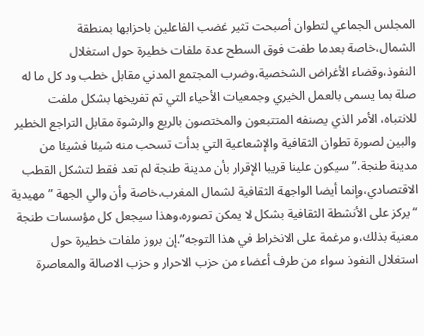المجلس الجماعي لتطوان أصبحت تثير غضب الفاعلين باحزابها بمنطقة الشمال،خاصة بعدما طفت فوق السطح عدة ملفات خطيرة حول استغلال النفوذ،وقضاء الأغراض الشخصية،وضرب المجتمع المدني مقابل خطب ود كل ما له صلة بما يسمى بالعمل الخيري وجمعيات الأحياء التي تم تفريخها بشكل ملفت للانتباه، الأمر الذي يصنفه المتتبعون والمختصون بالريع والرشوة مقابل التراجع الخطير والبين لصورة تطوان الثقافية والإشعاعية التي بدأت تسحب منه شيئا فشيئا من مدينة طنجة.” سيكون علينا قريبا الإقرار بأن مدينة طنجة لم تعد فقط لتشكل القطب الاقتصادي،وإنما أيضا الواجهة الثقافية لشمال المغرب،خاصة وأن والي الجهة ” مهيدية “يركز على الأنشطة الثقافية بشكل لا يمكن تصوره،وهذا سيجعل كل مؤسسات طنجة معنية بذلك،و مرغمة على الانخراط في هذا التوجه”.إن بروز ملفات خطيرة حول استغلال النفوذ سواء من طرف أعضاء من حزب الاحرار و حزب الاصالة والمعاصرة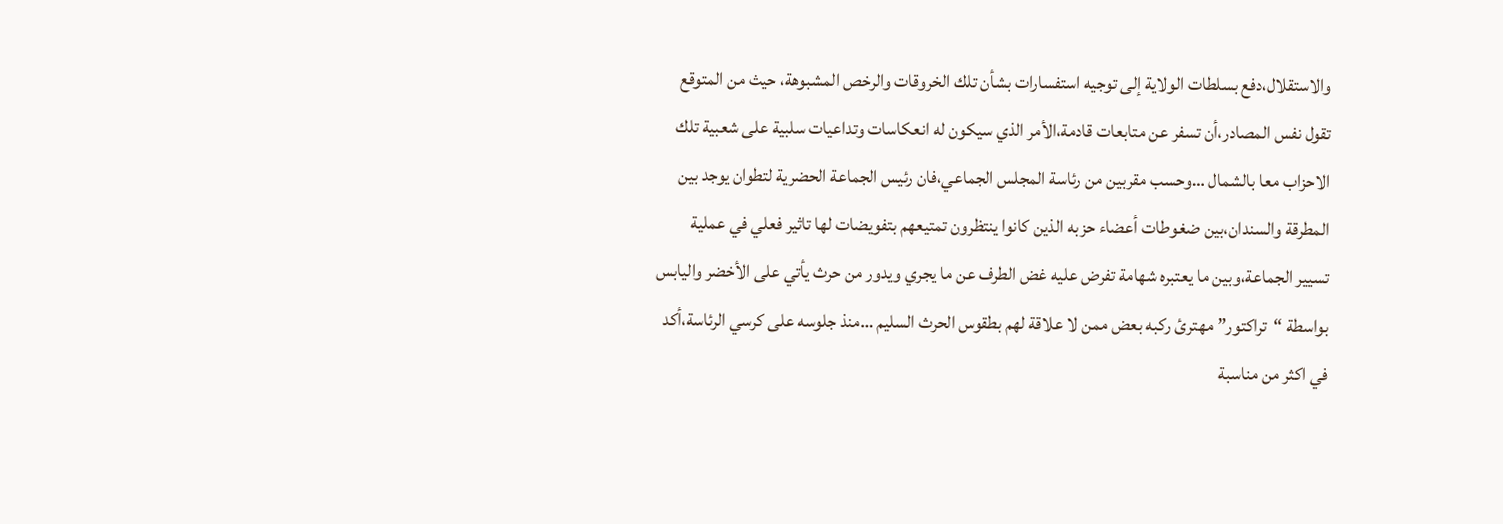والاستقلال،دفع بسلطات الولاية إلى توجيه استفسارات بشأن تلك الخروقات والرخص المشبوهة، حيث من المتوقع تقول نفس المصادر،أن تسفر عن متابعات قادمة،الأمر الذي سيكون له انعكاسات وتداعيات سلبية على شعبية تلك الاحزاب معا بالشمال …وحسب مقربين من رئاسة المجلس الجماعي،فان رئيس الجماعة الحضرية لتطوان يوجد بين المطرقة والسندان،بين ضغوطات أعضاء حزبه الذين كانوا ينتظرون تمتيعهم بتفويضات لها تاثير فعلي في عملية تسيير الجماعة،وبين ما يعتبره شهامة تفرض عليه غض الطرف عن ما يجري ويدور من حرث يأتي على الأخضر واليابس بواسطة “تراكتور” مهترئ ركبه بعض ممن لا علاقة لهم بطقوس الحرث السليم …منذ جلوسه على كرسي الرئاسة،أكد في اكثر من مناسبة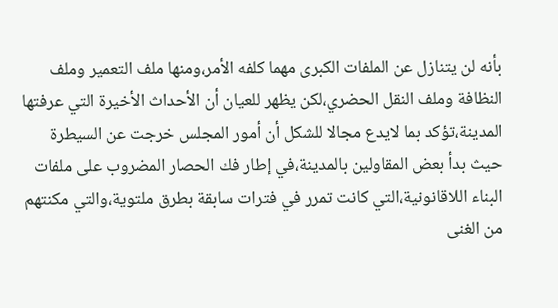بأنه لن يتنازل عن الملفات الكبرى مهما كلفه الأمر،ومنها ملف التعمير وملف النظافة وملف النقل الحضري،لكن يظهر للعيان أن الأحداث الأخيرة التي عرفتها المدينة،تؤكد بما لايدع مجالا للشكل أن أمور المجلس خرجت عن السيطرة حيث بدأ بعض المقاولين بالمدينة،في إطار فك الحصار المضروب على ملفات البناء اللاقانونية،التي كانت تمرر في فترات سابقة بطرق ملتوية،والتي مكنتهم من الغنى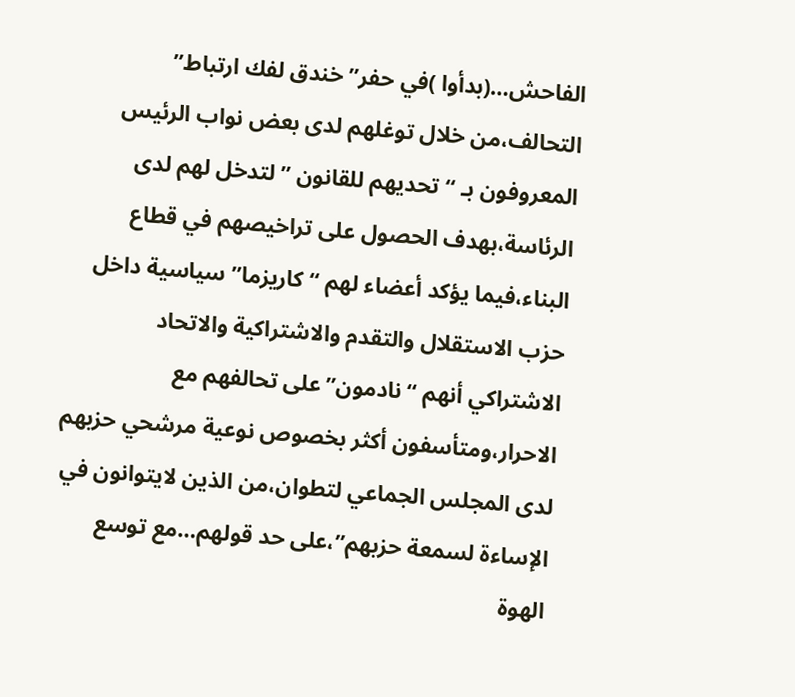الفاحش…(بدأوا )في حفر”خندق لفك ارتباط” التحالف،من خلال توغلهم لدى بعض نواب الرئيس المعروفون بـ “تحديهم للقانون ” لتدخل لهم لدى الرئاسة،بهدف الحصول على تراخيصهم في قطاع البناء،فيما يؤكد أعضاء لهم “كاريزما” سياسية داخل حزب الاستقلال والتقدم والاشتراكية والاتحاد الاشتراكي أنهم “نادمون” على تحالفهم مع الاحرار،ومتأسفون أكثر بخصوص نوعية مرشحي حزبهم لدى المجلس الجماعي لتطوان،من الذين لايتوانون في الإساءة لسمعة حزبهم”،على حد قولهم…مع توسع الهوة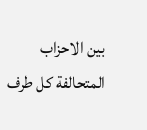بين الاحزاب المتحالفة كل طرف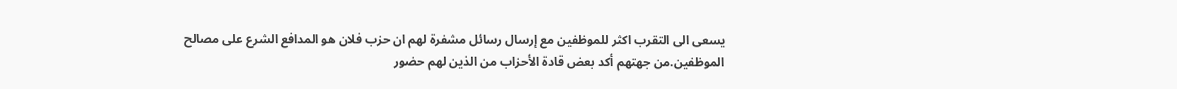يسعى الى التقرب اكثر للموظفين مع إرسال رسائل مشفرة لهم ان حزب فلان هو المدافع الشرع على مصالح الموظفين.من جهتهم أكد بعض قادة الأحزاب من الذين لهم حضور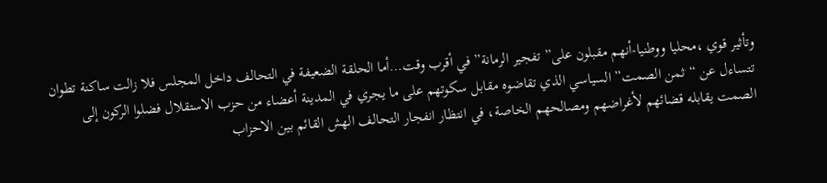وتأثير قوي ،محليا ووطنيا-أنهم مقبلون على” تفجير الرمانة” في أقرب وقت…أما الحلقة الضعيفة في التحالف داخل المجلس فلا زالت ساكنة تطوان تتساءل عن “ثمن الصمت” السياسي الذي تقاضوه مقابل سكوتهم على ما يجري في المدينة أعضاء من حزب الاستقلال فضلوا الركون إلى الصمت يقابله قضائهم لأغراضهم ومصالحهم الخاصة، في انتظار انفجار التحالف الهش القائم بين الاحزاب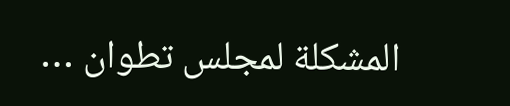المشكلة لمجلس تطوان …